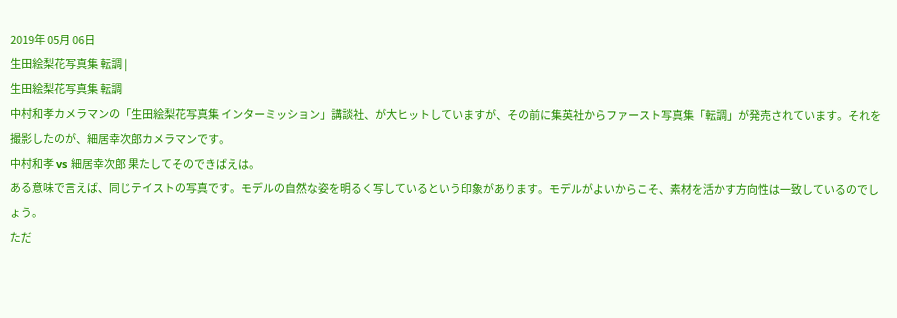2019年 05月 06日
生田絵梨花写真集 転調 |
生田絵梨花写真集 転調
中村和孝カメラマンの「生田絵梨花写真集 インターミッション」講談社、が大ヒットしていますが、その前に集英社からファースト写真集「転調」が発売されています。それを撮影したのが、細居幸次郎カメラマンです。
中村和孝 vs 細居幸次郎 果たしてそのできばえは。
ある意味で言えば、同じテイストの写真です。モデルの自然な姿を明るく写しているという印象があります。モデルがよいからこそ、素材を活かす方向性は一致しているのでしょう。
ただ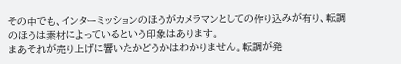その中でも、インターミッションのほうがカメラマンとしての作り込みが有り、転調のほうは素材によっているという印象はあります。
まあそれが売り上げに響いたかどうかはわかりません。転調が発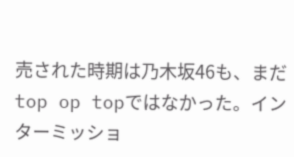売された時期は乃木坂46も、まだtop op topではなかった。インターミッショ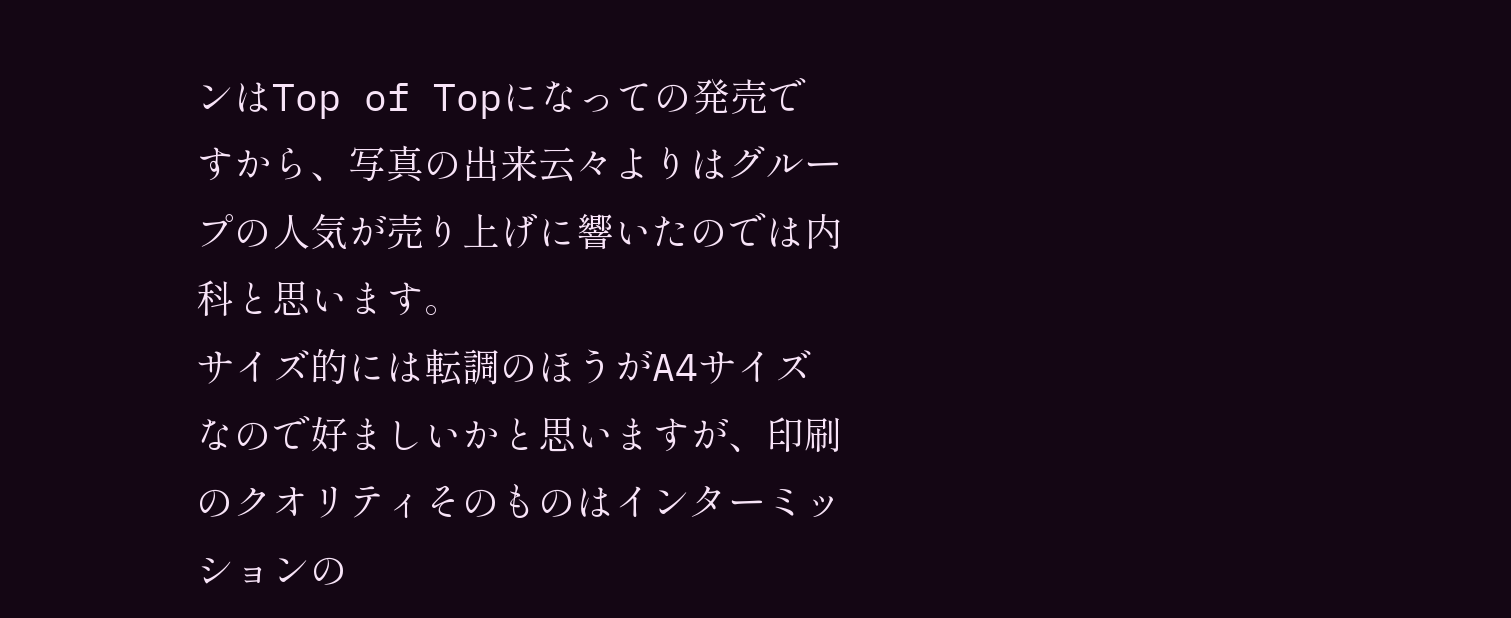ンはTop of Topになっての発売ですから、写真の出来云々よりはグループの人気が売り上げに響いたのでは内科と思います。
サイズ的には転調のほうがA4サイズなので好ましいかと思いますが、印刷のクオリティそのものはインターミッションの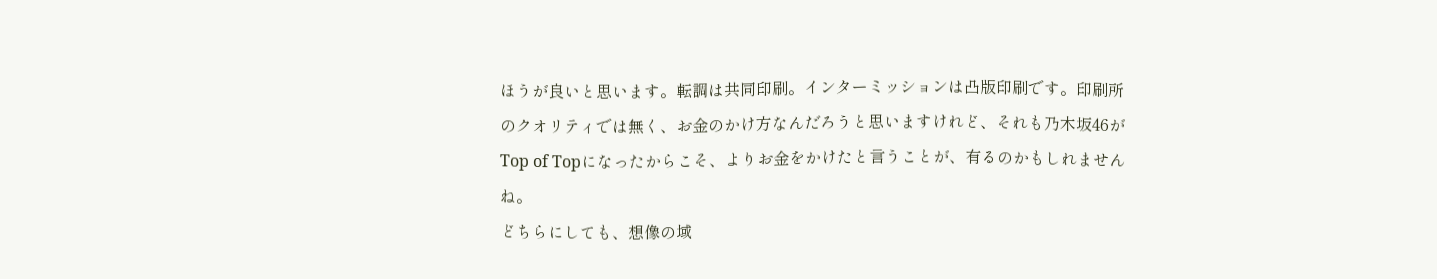ほうが良いと思います。転調は共同印刷。インターミッションは凸版印刷です。印刷所のクオリティでは無く、お金のかけ方なんだろうと思いますけれど、それも乃木坂46がTop of Topになったからこそ、よりお金をかけたと言うことが、有るのかもしれませんね。
どちらにしても、想像の域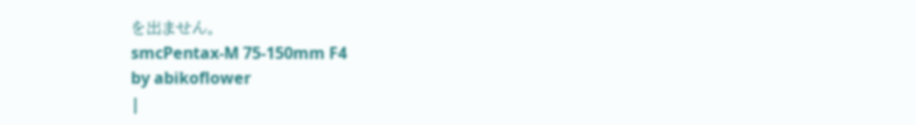を出ません。
smcPentax-M 75-150mm F4
by abikoflower
|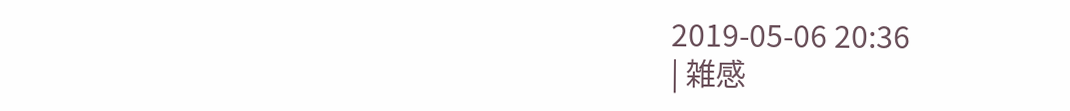2019-05-06 20:36
| 雑感